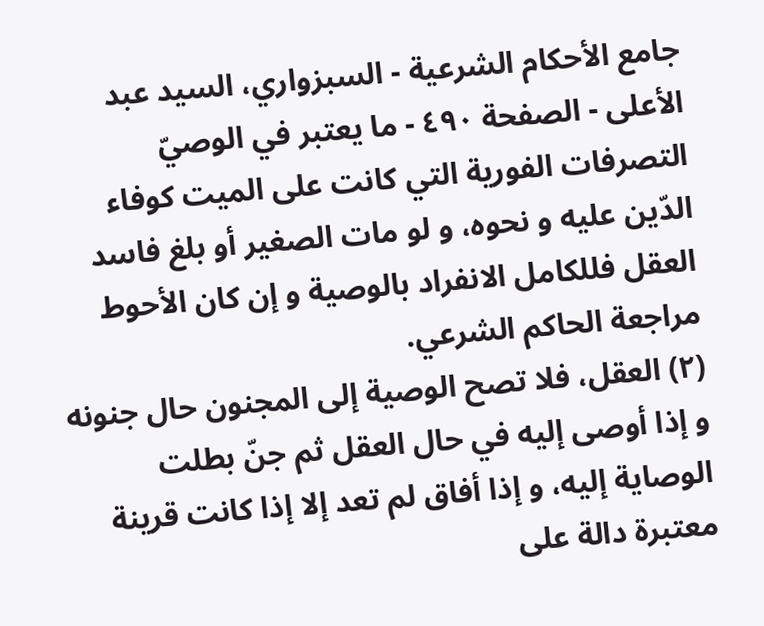جامع الأحكام الشرعية - السبزواري، السيد عبد الأعلى - الصفحة ٤٩٠ - ما يعتبر في الوصيّ
التصرفات الفورية التي كانت على الميت كوفاء الدّين عليه و نحوه، و لو مات الصغير أو بلغ فاسد العقل فللكامل الانفراد بالوصية و إن كان الأحوط مراجعة الحاكم الشرعي.
(٢) العقل، فلا تصح الوصية إلى المجنون حال جنونه و إذا أوصى إليه في حال العقل ثم جنّ بطلت الوصاية إليه، و إذا أفاق لم تعد إلا إذا كانت قرينة معتبرة دالة على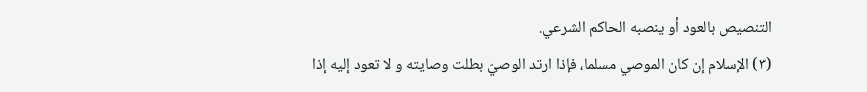التنصيص بالعود أو ينصبه الحاكم الشرعي.
(٣) الإسلام إن كان الموصي مسلما، فإذا ارتد الوصيّ بطلت وصايته و لا تعود إليه إذا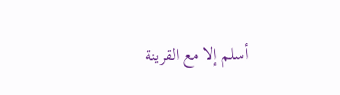أسلم إلا مع القرينة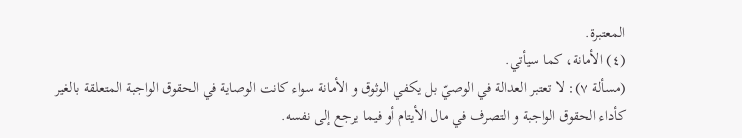المعتبرة.
(٤) الأمانة، كما سيأتي.
(مسألة ٧): لا تعتبر العدالة في الوصيّ بل يكفي الوثوق و الأمانة سواء كانت الوصاية في الحقوق الواجبة المتعلقة بالغير كأداء الحقوق الواجبة و التصرف في مال الأيتام أو فيما يرجع إلى نفسه.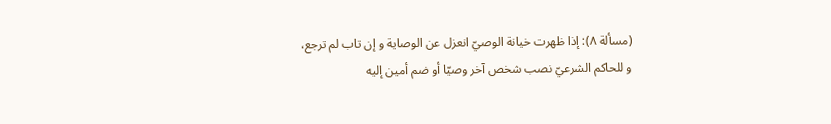(مسألة ٨): إذا ظهرت خيانة الوصيّ انعزل عن الوصاية و إن تاب لم ترجع، و للحاكم الشرعيّ نصب شخص آخر وصيّا أو ضم أمين إليه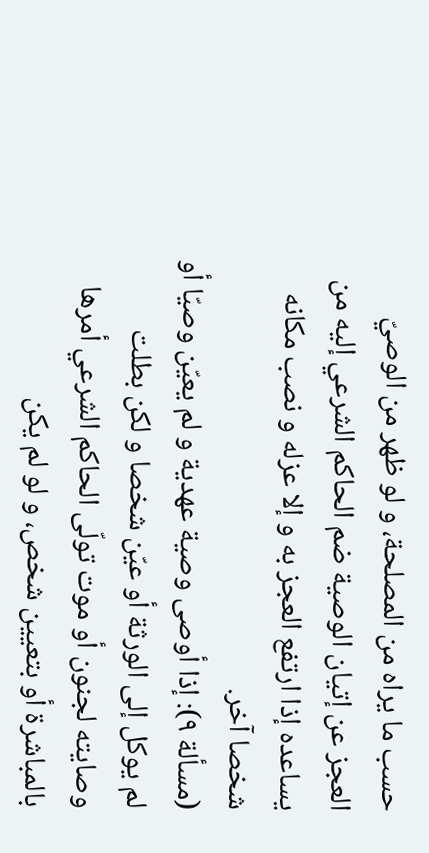حسب ما يراه من المصلحة، و لو ظهر من الوصيّ العجز عن إتيان الوصية ضم الحاكم الشرعي إليه من يساعده إذا ارتفع العجز به و إلا عزله و نصب مكانه شخصا آخر.
(مسألة ٩): إذا أوصى وصية عهدية و لم يعيّن وصيّا أو لم يوكل إلى الورثة أو عيّن شخصا و لكن بطلت وصايته لجنون أو موت تولّى الحاكم الشرعي أمرها بالمباشرة أو بتعيين شخص، و لو لم يكن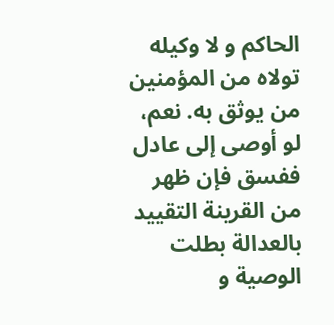الحاكم و لا وكيله تولاه من المؤمنين من يوثق به. نعم، لو أوصى إلى عادل ففسق فإن ظهر من القرينة التقييد بالعدالة بطلت الوصية و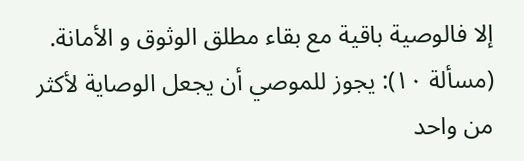إلا فالوصية باقية مع بقاء مطلق الوثوق و الأمانة.
(مسألة ١٠): يجوز للموصي أن يجعل الوصاية لأكثر من واحد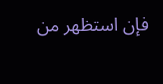فإن استظهر من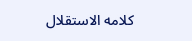كلامه الاستقلال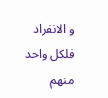و الانفراد فلكل واحد منهم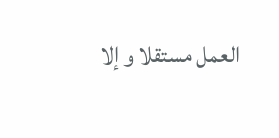العمل مستقلا و إلا